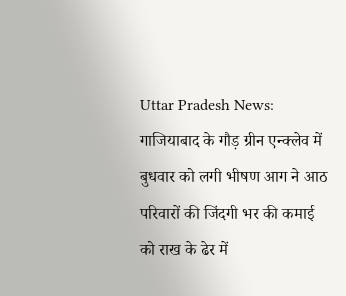Uttar Pradesh News: गाजियाबाद के गौड़ ग्रीन एन्क्लेव में बुधवार को लगी भीषण आग ने आठ परिवारों की जिंदगी भर की कमाई को राख के ढेर में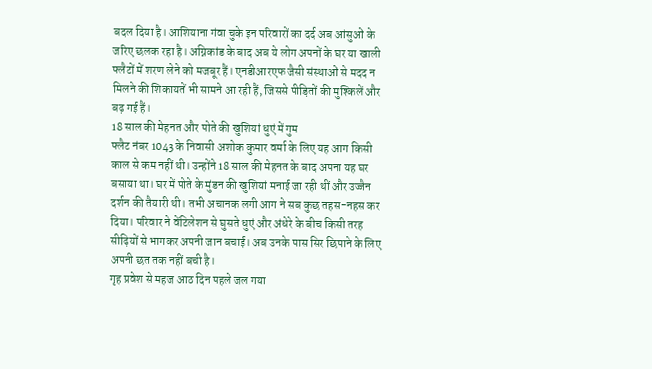बदल दिया है। आशियाना गंवा चुके इन परिवारों का दर्द अब आंसुओं के जरिए छलक रहा है। अग्निकांड के बाद अब ये लोग अपनों के घर या खाली फ्लैटों में शरण लेने को मजबूर हैं। एनडीआरएफ जैसी संस्थाओं से मदद न मिलने की शिकायतें भी सामने आ रही हैं, जिससे पीड़ितों की मुश्किलें और बढ़ गई हैं।
18 साल की मेहनत और पोते की खुशियां धुएं में गुम
फ्लैट नंबर 1043 के निवासी अशोक कुमार वर्मा के लिए यह आग किसी काल से कम नहीं थी। उन्होंने 18 साल की मेहनत के बाद अपना यह घर बसाया था। घर में पोते के मुंडन की खुशियां मनाई जा रही थीं और उज्जैन दर्शन की तैयारी थी। तभी अचानक लगी आग ने सब कुछ तहस-नहस कर दिया। परिवार ने वेंटिलेशन से घुसते धुएं और अंधेरे के बीच किसी तरह सीढ़ियों से भागकर अपनी जान बचाई। अब उनके पास सिर छिपाने के लिए अपनी छत तक नहीं बची है।
गृह प्रवेश से महज आठ दिन पहले जल गया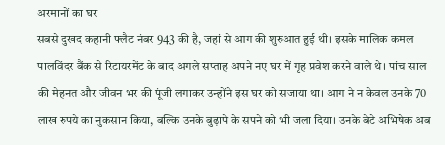अरमानों का घर
सबसे दुखद कहानी फ्लैट नंबर 943 की है, जहां से आग की शुरुआत हुई थी। इसके मालिक कमल पालविंदर बैंक से रिटायरमेंट के बाद अगले सप्ताह अपने नए घर में गृह प्रवेश करने वाले थे। पांच साल की मेहनत और जीवन भर की पूंजी लगाकर उन्होंने इस घर को सजाया था। आग ने न केवल उनके 70 लाख रुपये का नुकसान किया, बल्कि उनके बुढ़ापे के सपने को भी जला दिया। उनके बेटे अभिषेक अब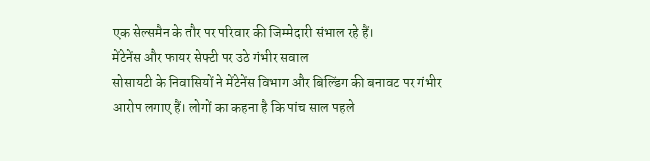एक सेल्समैन के तौर पर परिवार की जिम्मेदारी संभाल रहे हैं।
मेंटेनेंस और फायर सेफ्टी पर उठे गंभीर सवाल
सोसायटी के निवासियों ने मेंटेनेंस विभाग और बिल्डिंग की बनावट पर गंभीर आरोप लगाए हैं। लोगों का कहना है कि पांच साल पहले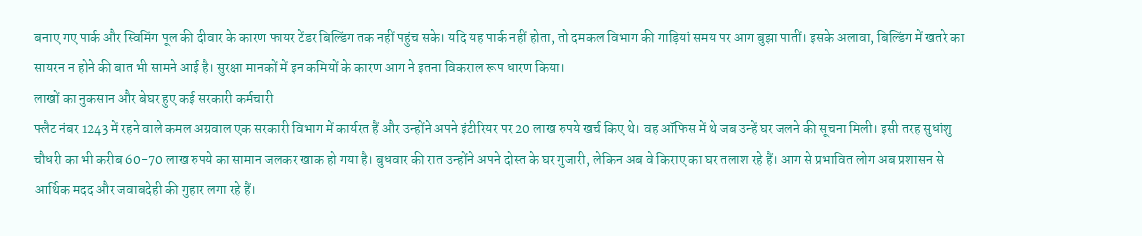बनाए गए पार्क और स्विमिंग पूल की दीवार के कारण फायर टेंडर बिल्डिंग तक नहीं पहुंच सके। यदि यह पार्क नहीं होता, तो दमकल विभाग की गाड़ियां समय पर आग बुझा पातीं। इसके अलावा, बिल्डिंग में खतरे का सायरन न होने की बात भी सामने आई है। सुरक्षा मानकों में इन कमियों के कारण आग ने इतना विकराल रूप धारण किया।
लाखों का नुकसान और बेघर हुए कई सरकारी कर्मचारी
फ्लैट नंबर 1243 में रहने वाले कमल अग्रवाल एक सरकारी विभाग में कार्यरत हैं और उन्होंने अपने इंटीरियर पर 20 लाख रुपये खर्च किए थे। वह ऑफिस में थे जब उन्हें घर जलने की सूचना मिली। इसी तरह सुधांशु चौधरी का भी करीब 60-70 लाख रुपये का सामान जलकर खाक हो गया है। बुधवार की रात उन्होंने अपने दोस्त के घर गुजारी, लेकिन अब वे किराए का घर तलाश रहे हैं। आग से प्रभावित लोग अब प्रशासन से आर्थिक मदद और जवाबदेही की गुहार लगा रहे हैं।